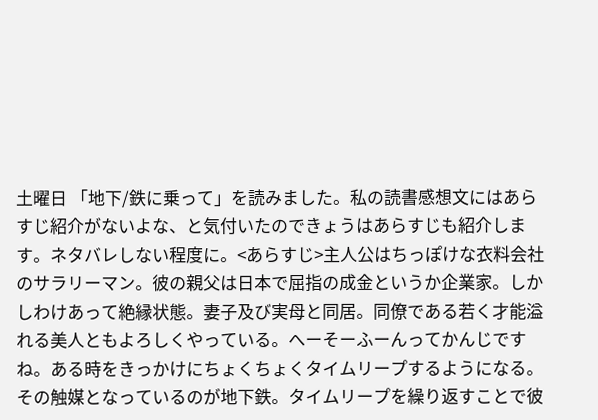土曜日 「地下/鉄に乗って」を読みました。私の読書感想文にはあらすじ紹介がないよな、と気付いたのできょうはあらすじも紹介します。ネタバレしない程度に。<あらすじ>主人公はちっぽけな衣料会社のサラリーマン。彼の親父は日本で屈指の成金というか企業家。しかしわけあって絶縁状態。妻子及び実母と同居。同僚である若く才能溢れる美人ともよろしくやっている。へーそーふーんってかんじですね。ある時をきっかけにちょくちょくタイムリープするようになる。その触媒となっているのが地下鉄。タイムリープを繰り返すことで彼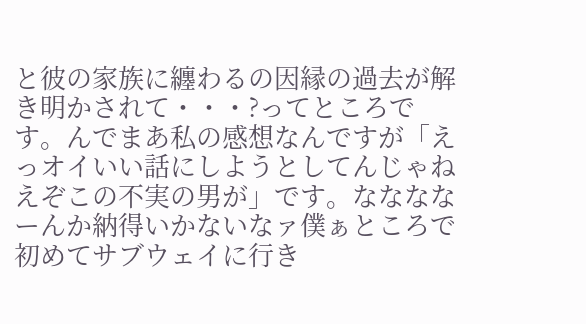と彼の家族に纏わるの因縁の過去が解き明かされて・・・?ってところです。んでまあ私の感想なんですが「えっオイいい話にしようとしてんじゃねえぞこの不実の男が」です。ななななーんか納得いかないなァ僕ぁところで初めてサブウェイに行き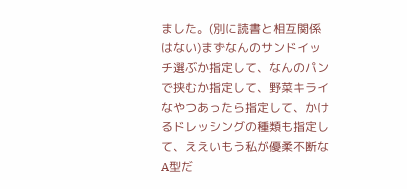ました。(別に読書と相互関係はない)まずなんのサンドイッチ選ぶか指定して、なんのパンで挟むか指定して、野菜キライなやつあったら指定して、かけるドレッシングの種類も指定して、ええいもう私が優柔不断なA型だ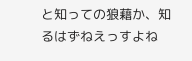と知っての狼藉か、知るはずねえっすよね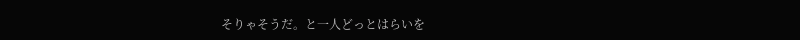そりゃそうだ。と一人どっとはらいを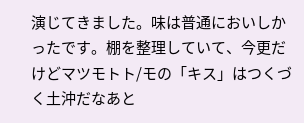演じてきました。味は普通においしかったです。棚を整理していて、今更だけどマツモトト/モの「キス」はつくづく土沖だなあと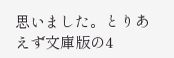思いました。とりあえず文庫版の4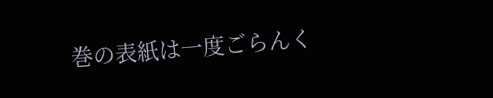巻の表紙は一度ごらんく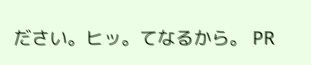ださい。ヒッ。てなるから。 PR